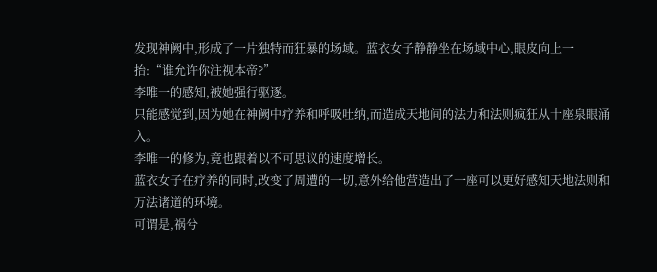发现神阙中,形成了一片独特而狂暴的场域。蓝衣女子静静坐在场域中心,眼皮向上一抬:“谁允许你注视本帝?”
李唯一的感知,被她强行驱逐。
只能感觉到,因为她在神阙中疗养和呼吸吐纳,而造成天地间的法力和法则疯狂从十座泉眼涌入。
李唯一的修为,竟也跟着以不可思议的速度增长。
蓝衣女子在疗养的同时,改变了周遭的一切,意外给他营造出了一座可以更好感知天地法则和万法诸道的环境。
可谓是,祸兮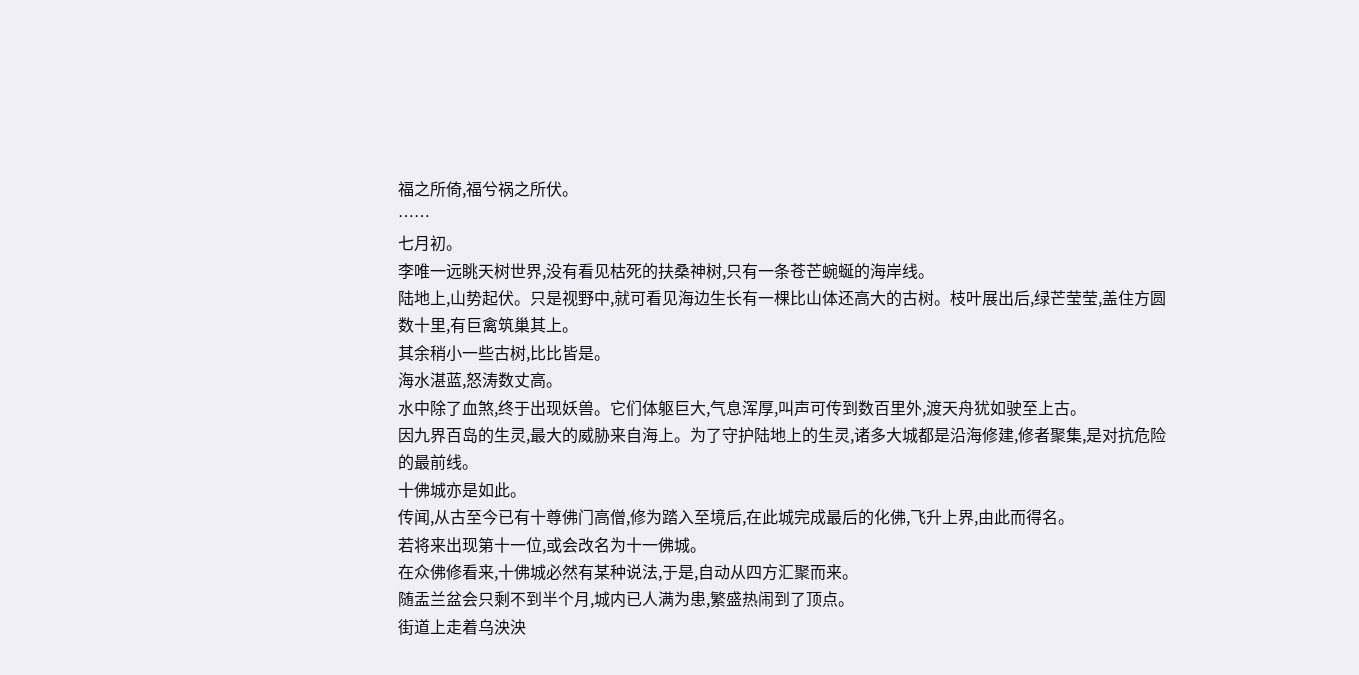福之所倚,福兮祸之所伏。
……
七月初。
李唯一远眺天树世界,没有看见枯死的扶桑神树,只有一条苍芒蜿蜒的海岸线。
陆地上,山势起伏。只是视野中,就可看见海边生长有一棵比山体还高大的古树。枝叶展出后,绿芒莹莹,盖住方圆数十里,有巨禽筑巢其上。
其余稍小一些古树,比比皆是。
海水湛蓝,怒涛数丈高。
水中除了血煞,终于出现妖兽。它们体躯巨大,气息浑厚,叫声可传到数百里外,渡天舟犹如驶至上古。
因九界百岛的生灵,最大的威胁来自海上。为了守护陆地上的生灵,诸多大城都是沿海修建,修者聚集,是对抗危险的最前线。
十佛城亦是如此。
传闻,从古至今已有十尊佛门高僧,修为踏入至境后,在此城完成最后的化佛,飞升上界,由此而得名。
若将来出现第十一位,或会改名为十一佛城。
在众佛修看来,十佛城必然有某种说法,于是,自动从四方汇聚而来。
随盂兰盆会只剩不到半个月,城内已人满为患,繁盛热闹到了顶点。
街道上走着乌泱泱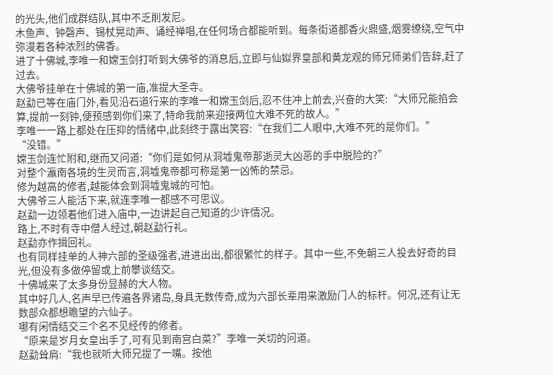的光头,他们成群结队,其中不乏削发尼。
木鱼声、钟磬声、锡杖晃动声、诵经禅唱,在任何场合都能听到。每条街道都香火鼎盛,烟雾缭绕,空气中弥漫着各种浓烈的佛香。
进了十佛城,李唯一和嫦玉剑打听到大佛爷的消息后,立即与仙姒界皇部和黄龙观的师兄师弟们告辞,赶了过去。
大佛爷挂单在十佛城的第一庙,准提大圣寺。
赵勐已等在庙门外,看见沿石道行来的李唯一和嫦玉剑后,忍不住冲上前去,兴奋的大笑:“大师兄能掐会算,提前一刻钟,便预感到你们来了,特命我前来迎接两位大难不死的故人。”
李唯一一路上都处在压抑的情绪中,此刻终于露出笑容:“在我们二人眼中,大难不死的是你们。”
“没错。”
嫦玉剑连忙附和,继而又问道:“你们是如何从洞墟鬼帝那逝灵大凶恶的手中脱险的?”
对整个瀛南各境的生灵而言,洞墟鬼帝都可称是第一凶怖的禁忌。
修为越高的修者,越能体会到洞墟鬼城的可怕。
大佛爷三人能活下来,就连李唯一都感不可思议。
赵勐一边领着他们进入庙中,一边讲起自己知道的少许情况。
路上,不时有寺中僧人经过,朝赵勐行礼。
赵勐亦作揖回礼。
也有同样挂单的人神六部的圣级强者,进进出出,都很繁忙的样子。其中一些,不免朝三人投去好奇的目光,但没有多做停留或上前攀谈结交。
十佛城来了太多身份显赫的大人物。
其中好几人,名声早已传遍各界诸岛,身具无数传奇,成为六部长辈用来激励门人的标杆。何况,还有让无数部众都想瞻望的六仙子。
哪有闲情结交三个名不见经传的修者。
“原来是岁月女皇出手了,可有见到南宫白菜?”李唯一关切的问道。
赵勐耸肩:“我也就听大师兄提了一嘴。按他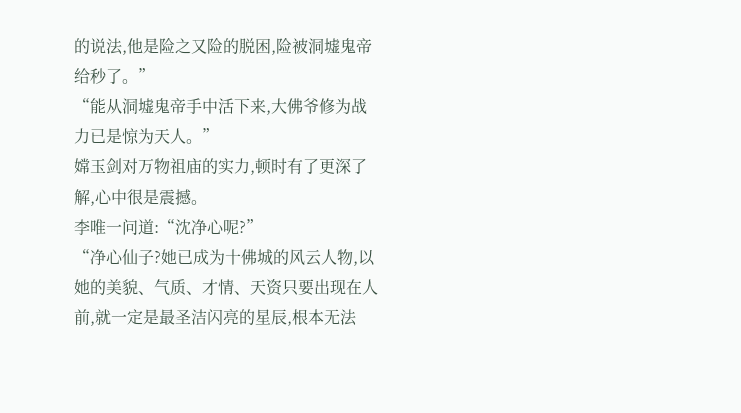的说法,他是险之又险的脱困,险被洞墟鬼帝给秒了。”
“能从洞墟鬼帝手中活下来,大佛爷修为战力已是惊为天人。”
嫦玉剑对万物祖庙的实力,顿时有了更深了解,心中很是震撼。
李唯一问道:“沈净心呢?”
“净心仙子?她已成为十佛城的风云人物,以她的美貌、气质、才情、天资只要出现在人前,就一定是最圣洁闪亮的星辰,根本无法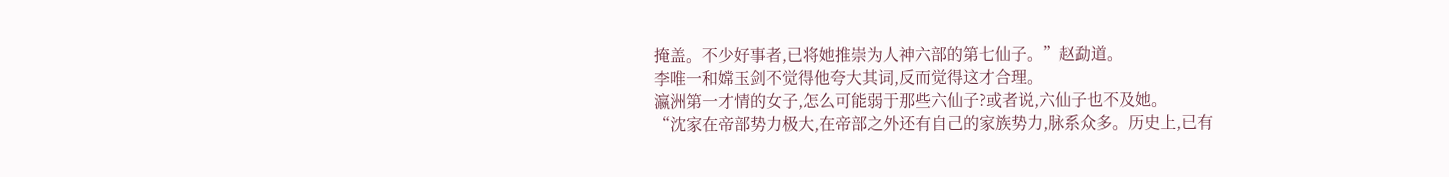掩盖。不少好事者,已将她推崇为人神六部的第七仙子。”赵勐道。
李唯一和嫦玉剑不觉得他夸大其词,反而觉得这才合理。
瀛洲第一才情的女子,怎么可能弱于那些六仙子?或者说,六仙子也不及她。
“沈家在帝部势力极大,在帝部之外还有自己的家族势力,脉系众多。历史上,已有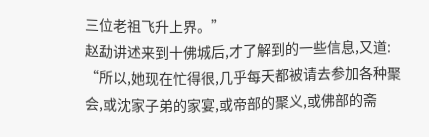三位老祖飞升上界。”
赵勐讲述来到十佛城后,才了解到的一些信息,又道:
“所以,她现在忙得很,几乎每天都被请去参加各种聚会,或沈家子弟的家宴,或帝部的聚义,或佛部的斋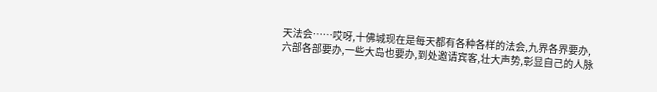天法会……哎呀,十佛城现在是每天都有各种各样的法会,九界各界要办,六部各部要办,一些大岛也要办,到处邀请宾客,壮大声势,彰显自己的人脉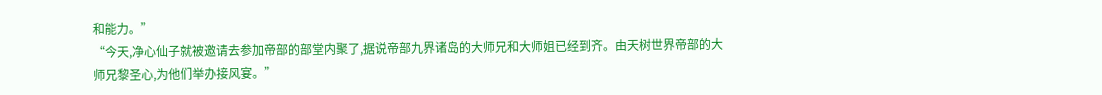和能力。”
“今天,净心仙子就被邀请去参加帝部的部堂内聚了,据说帝部九界诸岛的大师兄和大师姐已经到齐。由天树世界帝部的大师兄黎圣心,为他们举办接风宴。”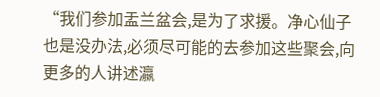“我们参加盂兰盆会,是为了求援。净心仙子也是没办法,必须尽可能的去参加这些聚会,向更多的人讲述瀛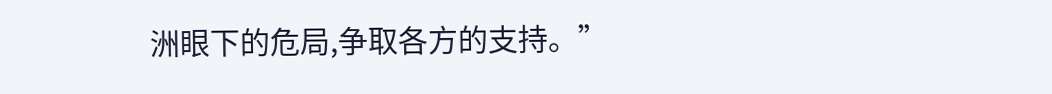洲眼下的危局,争取各方的支持。”